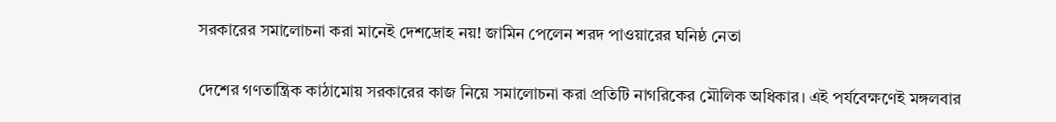সরকারের সমালোচনা করা মানেই দেশদ্রোহ নয়! জামিন পেলেন শরদ পাওয়ারের ঘনিষ্ঠ নেতা

দেশের গণতান্ত্রিক কাঠামোয় সরকারের কাজ নিয়ে সমালোচনা করা প্রতিটি নাগরিকের মৌলিক অধিকার। এই পর্যবেক্ষণেই মঙ্গলবার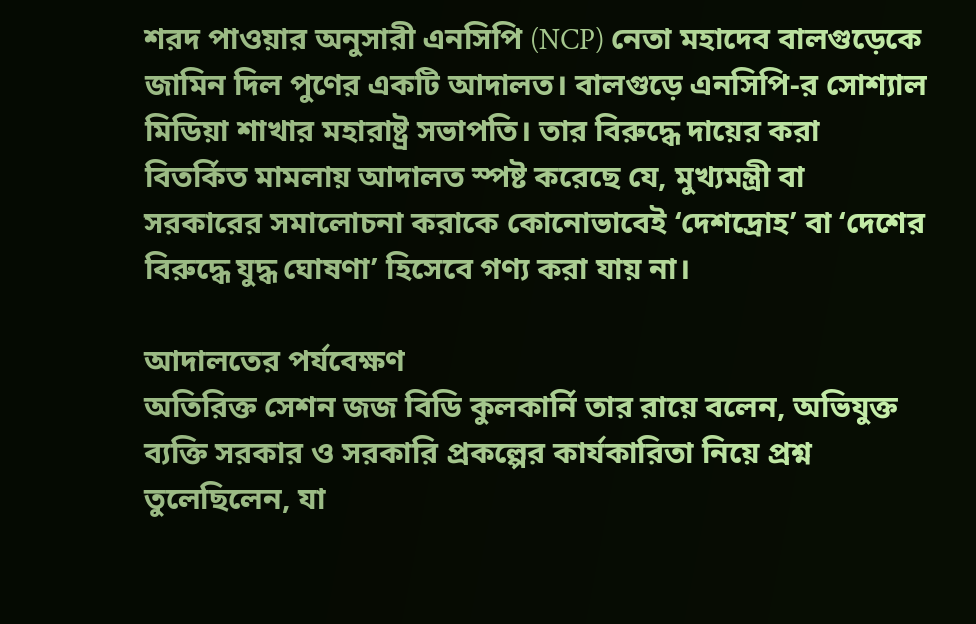শরদ পাওয়ার অনুসারী এনসিপি (NCP) নেতা মহাদেব বালগুড়েকে জামিন দিল পুণের একটি আদালত। বালগুড়ে এনসিপি-র সোশ্যাল মিডিয়া শাখার মহারাষ্ট্র সভাপতি। তার বিরুদ্ধে দায়ের করা বিতর্কিত মামলায় আদালত স্পষ্ট করেছে যে, মুখ্যমন্ত্রী বা সরকারের সমালোচনা করাকে কোনোভাবেই ‘দেশদ্রোহ’ বা ‘দেশের বিরুদ্ধে যুদ্ধ ঘোষণা’ হিসেবে গণ্য করা যায় না।

আদালতের পর্যবেক্ষণ
অতিরিক্ত সেশন জজ বিডি কুলকার্নি তার রায়ে বলেন, অভিযুক্ত ব্যক্তি সরকার ও সরকারি প্রকল্পের কার্যকারিতা নিয়ে প্রশ্ন তুলেছিলেন, যা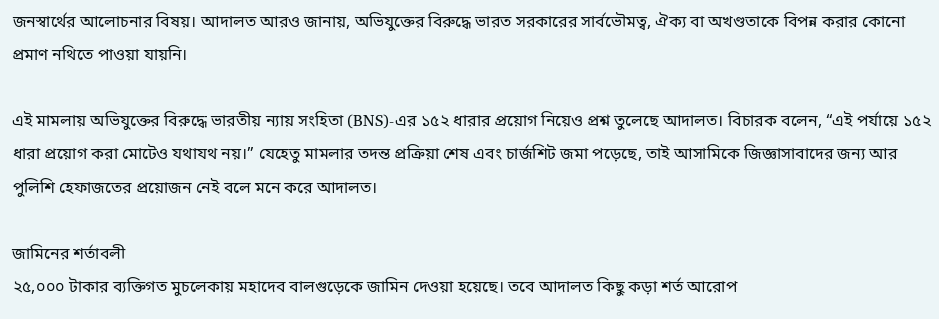জনস্বার্থের আলোচনার বিষয়। আদালত আরও জানায়, অভিযুক্তের বিরুদ্ধে ভারত সরকারের সার্বভৌমত্ব, ঐক্য বা অখণ্ডতাকে বিপন্ন করার কোনো প্রমাণ নথিতে পাওয়া যায়নি।

এই মামলায় অভিযুক্তের বিরুদ্ধে ভারতীয় ন্যায় সংহিতা (BNS)-এর ১৫২ ধারার প্রয়োগ নিয়েও প্রশ্ন তুলেছে আদালত। বিচারক বলেন, “এই পর্যায়ে ১৫২ ধারা প্রয়োগ করা মোটেও যথাযথ নয়।” যেহেতু মামলার তদন্ত প্রক্রিয়া শেষ এবং চার্জশিট জমা পড়েছে, তাই আসামিকে জিজ্ঞাসাবাদের জন্য আর পুলিশি হেফাজতের প্রয়োজন নেই বলে মনে করে আদালত।

জামিনের শর্তাবলী
২৫,০০০ টাকার ব্যক্তিগত মুচলেকায় মহাদেব বালগুড়েকে জামিন দেওয়া হয়েছে। তবে আদালত কিছু কড়া শর্ত আরোপ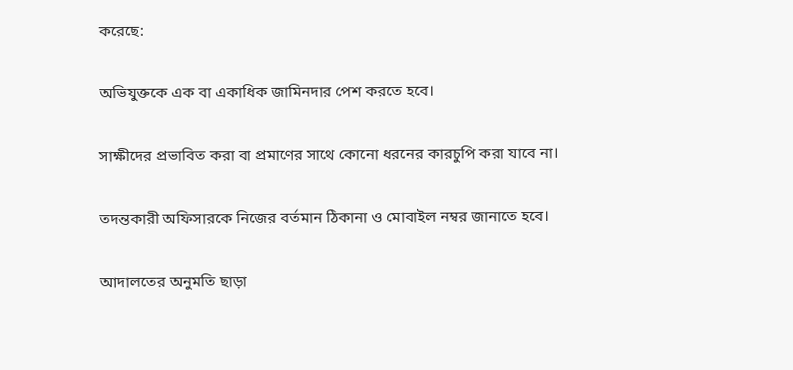করেছে:

অভিযুক্তকে এক বা একাধিক জামিনদার পেশ করতে হবে।

সাক্ষীদের প্রভাবিত করা বা প্রমাণের সাথে কোনো ধরনের কারচুপি করা যাবে না।

তদন্তকারী অফিসারকে নিজের বর্তমান ঠিকানা ও মোবাইল নম্বর জানাতে হবে।

আদালতের অনুমতি ছাড়া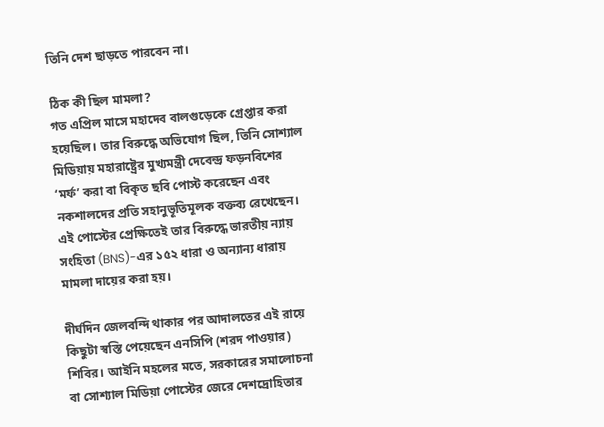তিনি দেশ ছাড়তে পারবেন না।

ঠিক কী ছিল মামলা?
গত এপ্রিল মাসে মহাদেব বালগুড়েকে গ্রেপ্তার করা হয়েছিল। তার বিরুদ্ধে অভিযোগ ছিল, তিনি সোশ্যাল মিডিয়ায় মহারাষ্ট্রের মুখ্যমন্ত্রী দেবেন্দ্র ফড়নবিশের ‘মর্ফ’ করা বা বিকৃত ছবি পোস্ট করেছেন এবং নকশালদের প্রতি সহানুভূতিমূলক বক্তব্য রেখেছেন। এই পোস্টের প্রেক্ষিতেই তার বিরুদ্ধে ভারতীয় ন্যায় সংহিতা (BNS)-এর ১৫২ ধারা ও অন্যান্য ধারায় মামলা দায়ের করা হয়।

দীর্ঘদিন জেলবন্দি থাকার পর আদালতের এই রায়ে কিছুটা স্বস্তি পেয়েছেন এনসিপি (শরদ পাওয়ার) শিবির। আইনি মহলের মতে, সরকারের সমালোচনা বা সোশ্যাল মিডিয়া পোস্টের জেরে দেশদ্রোহিতার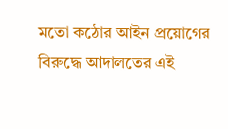মতো কঠোর আইন প্রয়োগের বিরুদ্ধে আদালতের এই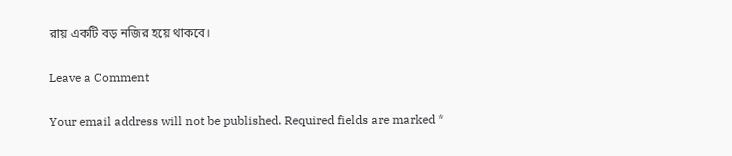রায় একটি বড় নজির হয়ে থাকবে।

Leave a Comment

Your email address will not be published. Required fields are marked *